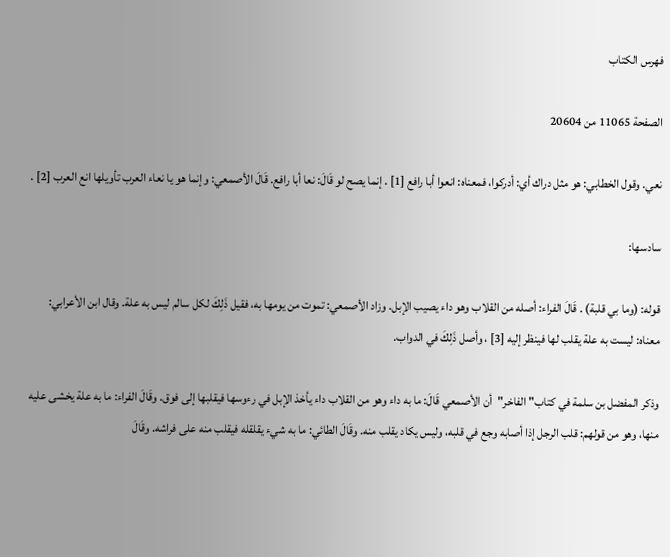فهرس الكتاب

الصفحة 11065 من 20604

نعي. وقول الخطابي: هو مثل دراك أي: أدركوا، فمعناه: انعوا أبا رافع [1] . إنما يصح لو قَالَ: نعا أبا رافع. قَالَ الأصمعي: وإنما هو يا نعاء العرب تأويلها انع العرب [2] .

سادسها:

قوله: (وما بي قلبة) . قَالَ الفراء: أصله من القلاب وهو داء يصيب الإبل. وزاد الأصمعي: تموت من يومها به، فقيل ذَلِكَ لكل سالم ليس به علة. وقال ابن الأعرابي: معناه: ليست به علة يقلب لها فينظر إليه [3] ، وأصل ذَلِكَ في الدواب.

وذكر المفضل بن سلمة في كتاب"الفاخر"أن الأصمعي قَالَ: ما به داء وهو من القلاب داء يأخذ الإبل في رءوسها فيقلبها إلى فوق. وقَالَ الفراء: ما به علة يخشى عليه منها، وهو من قولهم: قلب الرجل إذا أصابه وجع في قلبه، وليس يكاد يقلب منه. وقَالَ الطائي: ما به شيء يقلقله فيقلب منه على فراشه. وقَالَ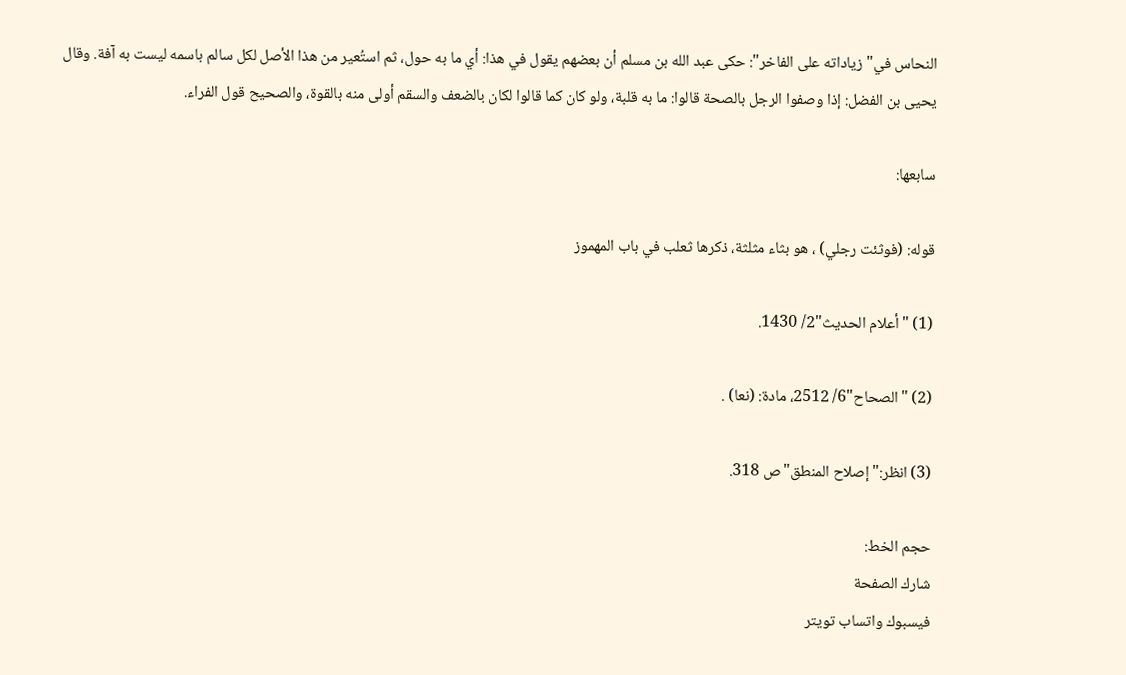النحاس في"زياداته على الفاخر": حكى عبد الله بن مسلم أن بعضهم يقول في هذا: أي ما به حول، ثم استُعير من هذا الأصل لكل سالم باسمه ليست به آفة. وقال يحيى بن الفضل: إذا وصفوا الرجل بالصحة قالوا: ما به قلبة، ولو كان كما قالوا لكان بالضعف والسقم أولى منه بالقوة، والصحيح قول الفراء.

سابعها:

قوله: (فوثئت رجلي) ، هو بثاء مثلثة، ذكرها ثعلب في باب المهموز

(1) "أعلام الحديث"2/ 1430.

(2) "الصحاح"6/ 2512، مادة: (نعا) .

(3) انظر:"إصلاح المنطق"ص 318.

حجم الخط:
شارك الصفحة
فيسبوك واتساب تويتر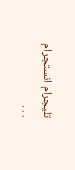تليجرام انستجرام
. . .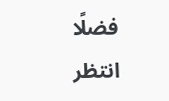فضلًا انتظر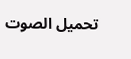تحميل الصوت